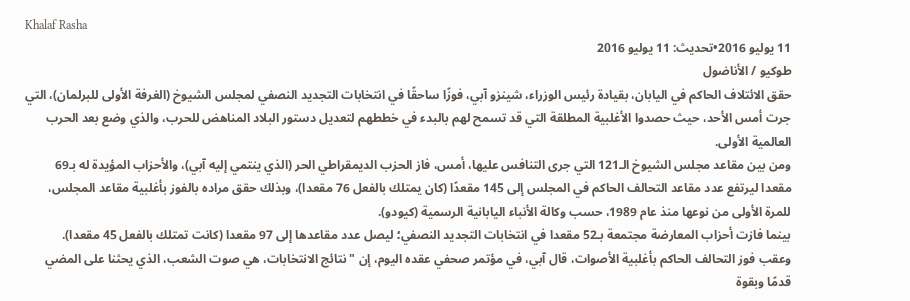Khalaf Rasha
11 يوليو 2016•تحديث: 11 يوليو 2016
طوكيو / الأناضول
حقق الائتلاف الحاكم في اليابان، بقيادة رئيس الوزراء، شينزو آبي، فوزًا ساحقًا في انتخابات التجديد النصفي لمجلس الشيوخ (الغرفة الأولى للبرلمان)، التي جرت أمس الأحد، حيث حصدوا الأغلبية المطلقة التي قد تسمح لهم بالبدء في خططهم لتعديل دستور البلاد المناهض للحرب، والذي وضع بعد الحرب العالمية الأولى.
ومن بين مقاعد مجلس الشيوخ الـ121 التي جرى التنافس عليها، أمس، فاز الحزب الديمقراطي الحر (الذي ينتمي إليه آبي)، والأحزاب المؤيدة له بـ69 مقعدا ليرتفع عدد مقاعد التحالف الحاكم في المجلس إلى 145 مقعدًا (كان يمتلك بالفعل 76 مقعدا)، وبذلك حقق مراده بالفوز بأغلبية مقاعد المجلس، للمرة الأولى من نوعها منذ عام 1989، حسب وكالة الأنباء اليابانية الرسمية (كيودو).
بينما فازت أحزاب المعارضة مجتمعة بـ52 مقعدا في انتخابات التجديد النصفي؛ ليصل عدد مقاعدها إلى 97 مقعدا (كانت تمتلك بالفعل 45 مقعدا).
وعقب فوز التحالف الحاكم بأغلبية الأصوات، قال آبي، في مؤتمر صحفي عقده اليوم، إن "نتائج الانتخابات، هي صوت الشعب، الذي يحثنا على المضي قدمًا وبقوة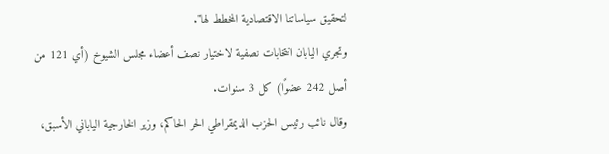لتحقيق سياساتنا الاقتصادية المخطط لها".
وتجري اليابان انتخابات نصفية لاختيار نصف أعضاء مجلس الشيوخ (أي 121 من أصل 242 عضوًا) كل 3 سنوات.
وقال نائب رئيس الحزب الديمقراطي الحر الحاكم، وزير الخارجية الياباني الأسبق،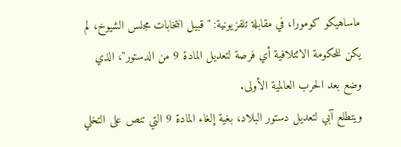ماساهيكو كومورا، في مقابلة تلفزيونية: "قبيل انتخابات مجلس الشيوخ، لم يكن للحكومة الائتلافية أي فرصة لتعديل المادة 9 من الدستور"، الذي وضع بعد الحرب العالمية الأولى.
ويتطلع آبي لتعديل دستور البلاد، بغية إلغاء المادة 9 التي تنص على التخلي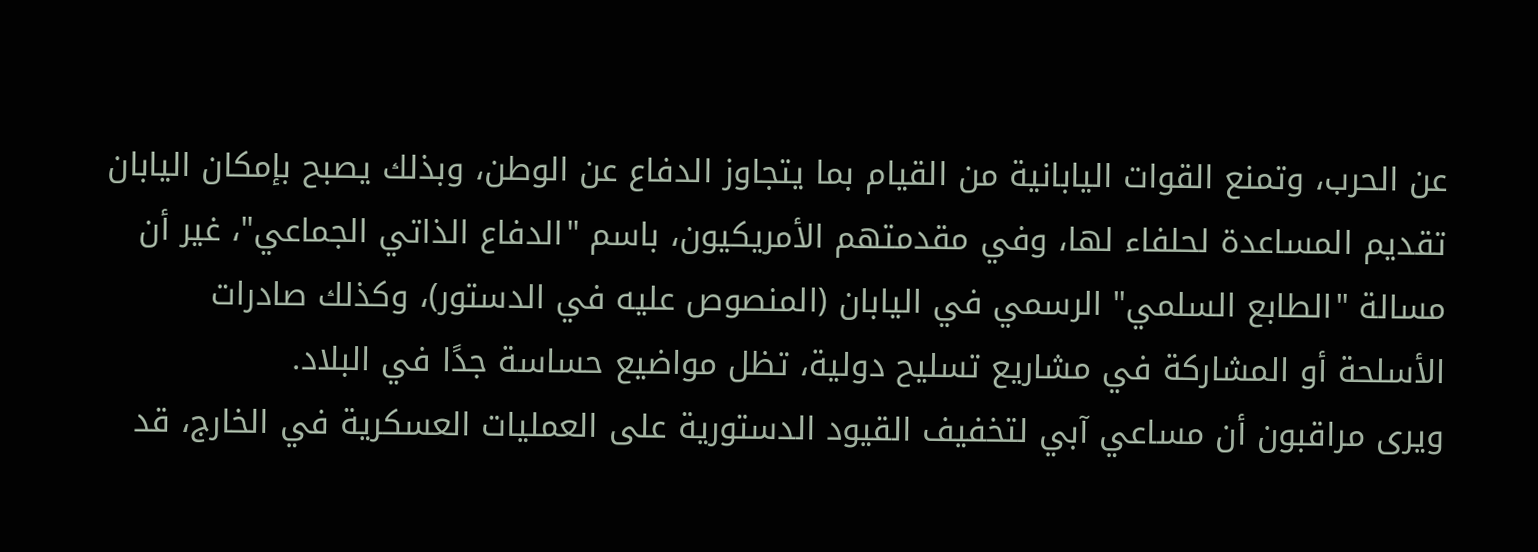عن الحرب، وتمنع القوات اليابانية من القيام بما يتجاوز الدفاع عن الوطن، وبذلك يصبح بإمكان اليابان تقديم المساعدة لحلفاء لها، وفي مقدمتهم الأمريكيون، باسم "الدفاع الذاتي الجماعي"، غير أن مسالة "الطابع السلمي" الرسمي في اليابان (المنصوص عليه في الدستور)، وكذلك صادرات الأسلحة أو المشاركة في مشاريع تسليح دولية، تظل مواضيع حساسة جدًا في البلاد.
ويرى مراقبون أن مساعي آبي لتخفيف القيود الدستورية على العمليات العسكرية في الخارج، قد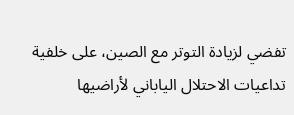تفضي لزيادة التوتر مع الصين، على خلفية تداعيات الاحتلال الياباني لأراضيها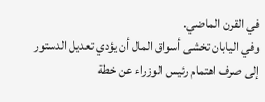في القرن الماضي.
وفي اليابان تخشى أسواق المال أن يؤدي تعديل الدستور إلى صرف اهتمام رئيس الوزراء عن خطة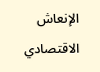الإنعاش الاقتصادي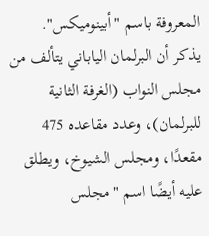المعروفة باسم "أبينوميكس".
يذكر أن البرلمان الياباني يتألف من مجلس النواب (الغرفة الثانية للبرلمان)، وعدد مقاعده 475 مقعدًا، ومجلس الشيوخ، ويطلق عليه أيضًا اسم "مجلس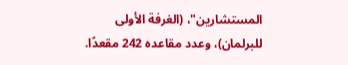المستشارين"، (الغرفة الأولى للبرلمان)، وعدد مقاعده 242 مقعدًا.